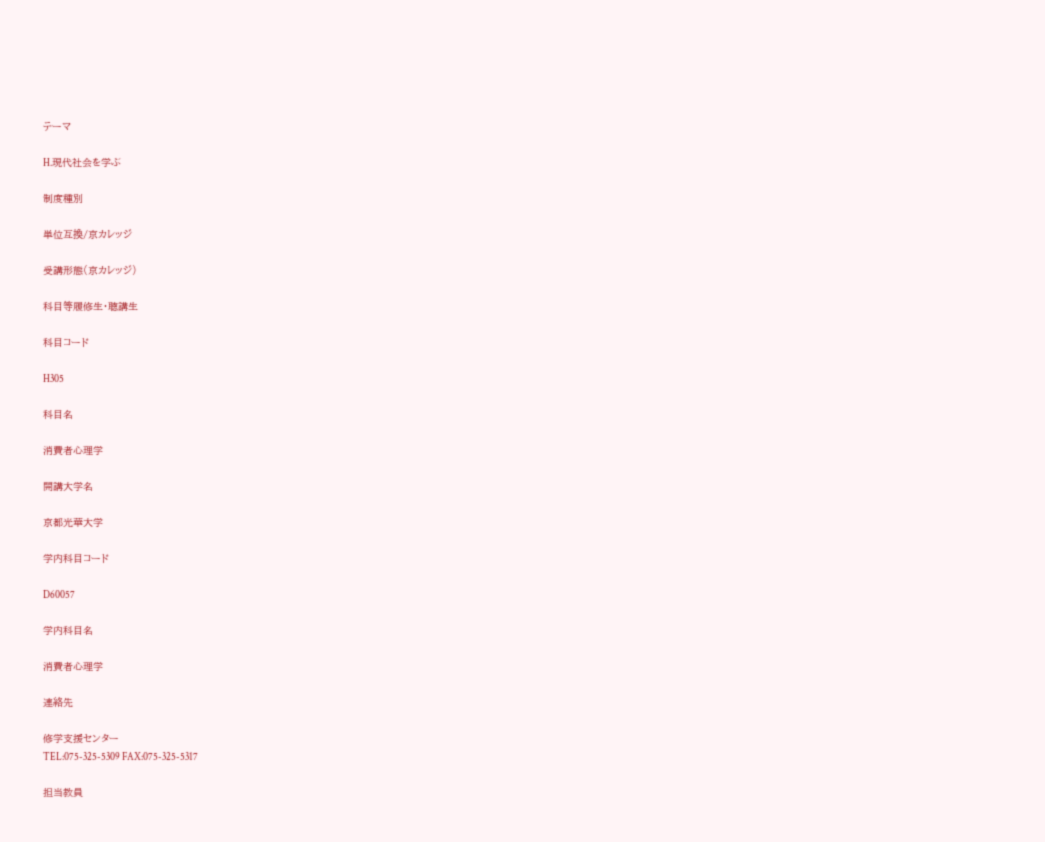テーマ

H.現代社会を学ぶ

制度種別

単位互換/京カレッジ

受講形態(京カレッジ)

科目等履修生・聴講生

科目コード

H305

科目名

消費者心理学

開講大学名

京都光華大学

学内科目コード

D60057

学内科目名

消費者心理学

連絡先

修学支援センター
TEL:075-325-5309 FAX:075-325-5317

担当教員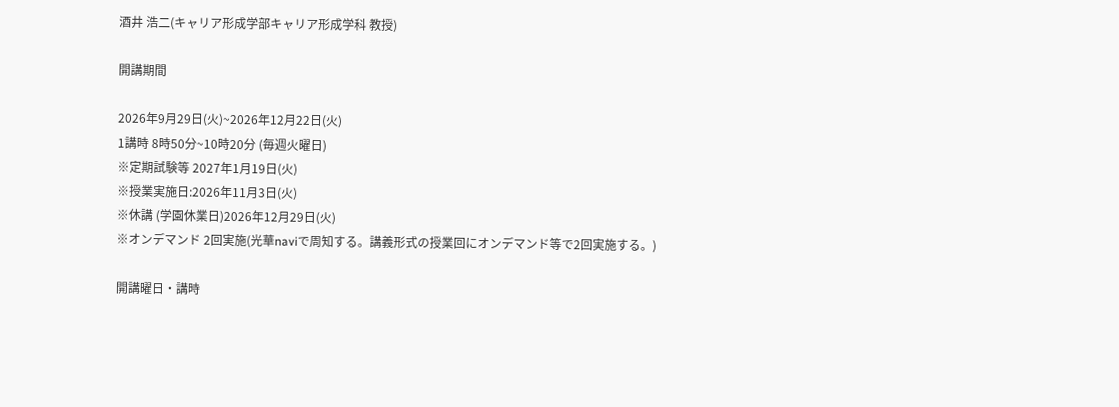酒井 浩二(キャリア形成学部キャリア形成学科 教授)

開講期間

2026年9月29日(火)~2026年12月22日(火)
1講時 8時50分~10時20分 (毎週火曜日)
※定期試験等 2027年1月19日(火)
※授業実施日:2026年11月3日(火)
※休講 (学園休業日)2026年12月29日(火)
※オンデマンド 2回実施(光華naviで周知する。講義形式の授業回にオンデマンド等で2回実施する。)

開講曜日・講時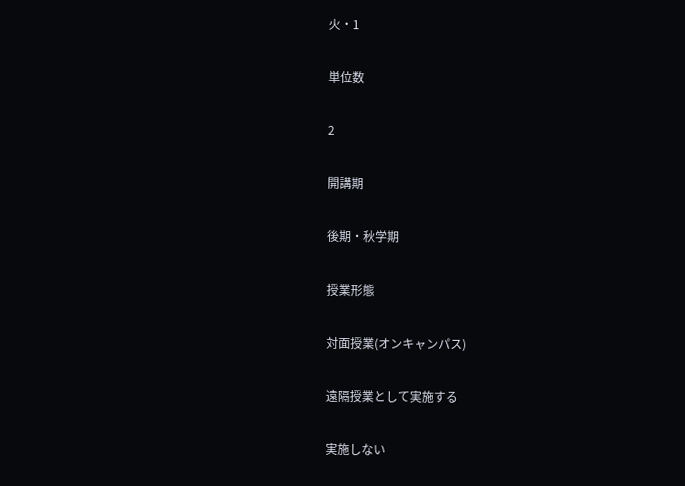火・1

単位数

2

開講期

後期・秋学期

授業形態

対面授業(オンキャンパス)

遠隔授業として実施する

実施しない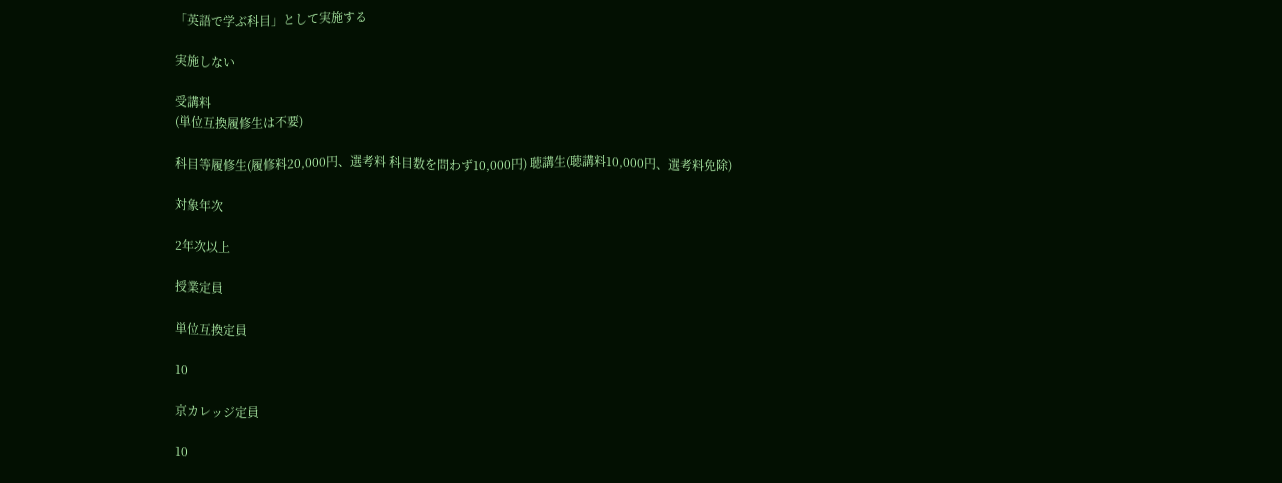「英語で学ぶ科目」として実施する

実施しない

受講料
(単位互換履修生は不要)

科目等履修生(履修料20,000円、選考料 科目数を問わず10,000円) 聴講生(聴講料10,000円、選考料免除)

対象年次

2年次以上

授業定員

単位互換定員

10

京カレッジ定員

10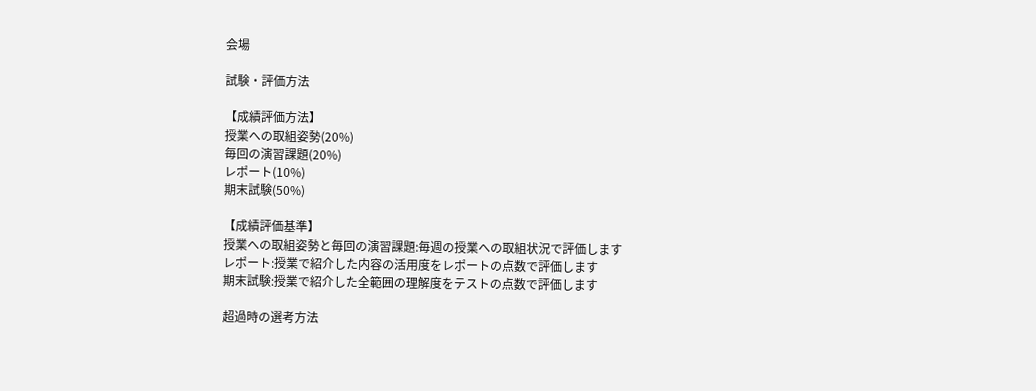会場

試験・評価方法

【成績評価方法】
授業への取組姿勢(20%)
毎回の演習課題(20%)
レポート(10%)
期末試験(50%)

【成績評価基準】
授業への取組姿勢と毎回の演習課題:毎週の授業への取組状況で評価します
レポート:授業で紹介した内容の活用度をレポートの点数で評価します
期末試験:授業で紹介した全範囲の理解度をテストの点数で評価します

超過時の選考方法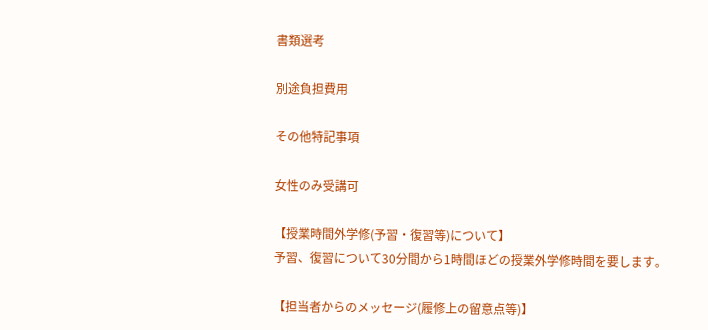書類選考

別途負担費用

その他特記事項

女性のみ受講可

【授業時間外学修(予習・復習等)について】
予習、復習について30分間から1時間ほどの授業外学修時間を要します。

【担当者からのメッセージ(履修上の留意点等)】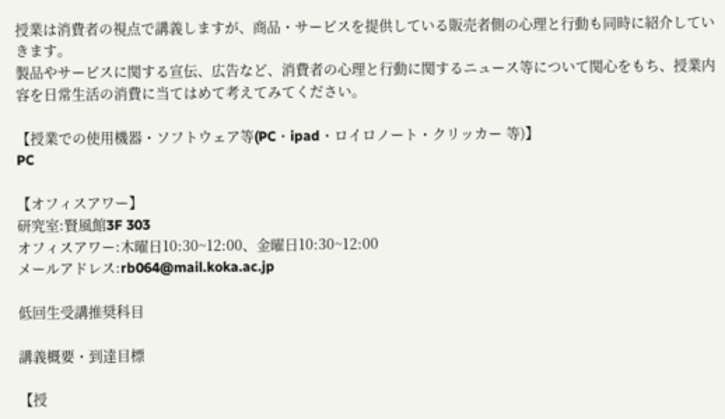授業は消費者の視点で講義しますが、商品・サービスを提供している販売者側の心理と行動も同時に紹介していきます。
製品やサービスに関する宣伝、広告など、消費者の心理と行動に関するニュース等について関心をもち、授業内容を日常生活の消費に当てはめて考えてみてください。

【授業での使用機器・ソフトウェア等(PC・ipad・ロイロノート・クリッカー 等)】
PC

【オフィスアワー】
研究室:賢風館3F 303
オフィスアワー:木曜日10:30~12:00、金曜日10:30~12:00
メールアドレス:rb064@mail.koka.ac.jp

低回生受講推奨科目

講義概要・到達目標

【授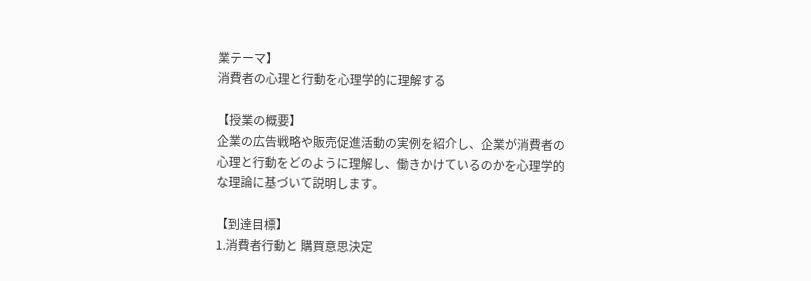業テーマ】
消費者の心理と行動を心理学的に理解する

【授業の概要】
企業の広告戦略や販売促進活動の実例を紹介し、企業が消費者の心理と行動をどのように理解し、働きかけているのかを心理学的な理論に基づいて説明します。

【到達目標】
1.消費者行動と 購買意思決定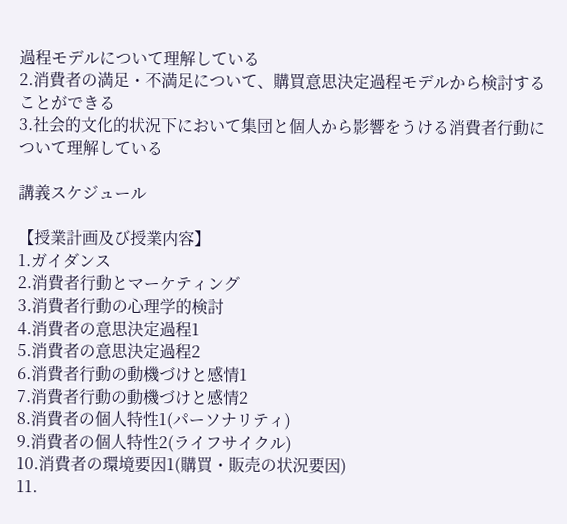過程モデルについて理解している
2.消費者の満足・不満足について、購買意思決定過程モデルから検討することができる
3.社会的文化的状況下において集団と個人から影響をうける消費者行動について理解している

講義スケジュール

【授業計画及び授業内容】
1.ガイダンス
2.消費者行動とマーケティング
3.消費者行動の心理学的検討
4.消費者の意思決定過程1
5.消費者の意思決定過程2
6.消費者行動の動機づけと感情1
7.消費者行動の動機づけと感情2
8.消費者の個人特性1(パーソナリティ)
9.消費者の個人特性2(ライフサイクル)
10.消費者の環境要因1(購買・販売の状況要因)
11.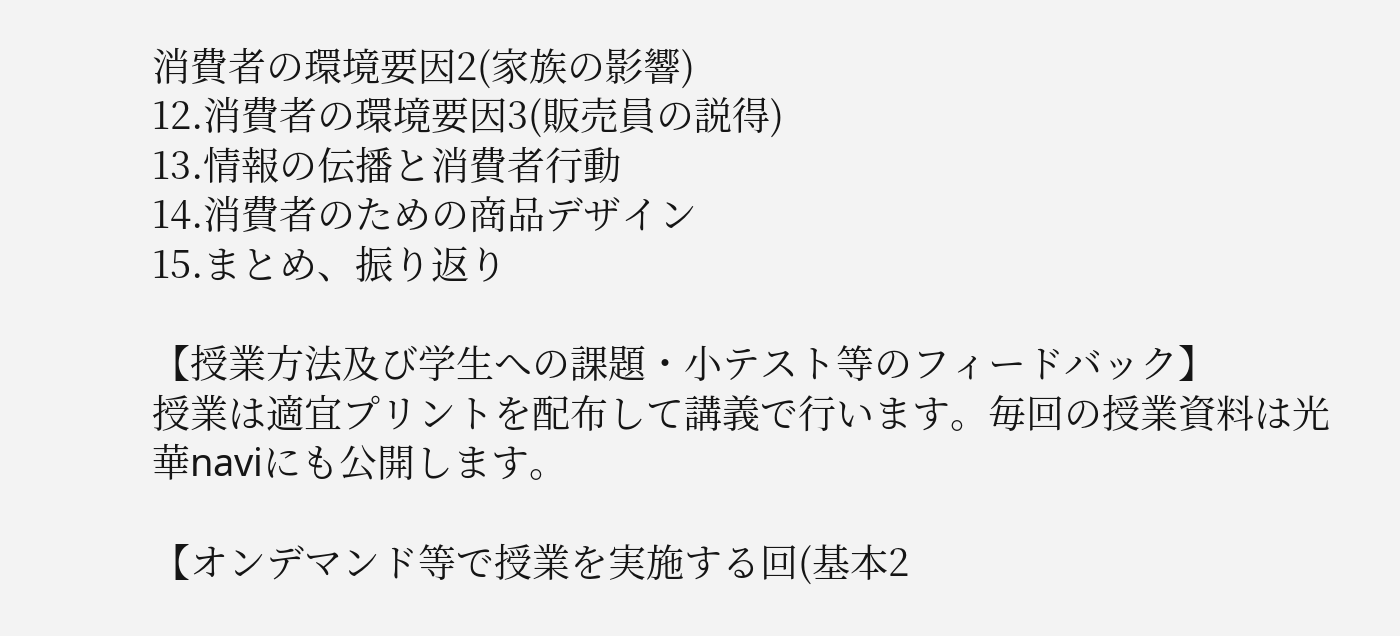消費者の環境要因2(家族の影響)
12.消費者の環境要因3(販売員の説得)
13.情報の伝播と消費者行動
14.消費者のための商品デザイン
15.まとめ、振り返り

【授業方法及び学生への課題・小テスト等のフィードバック】
授業は適宜プリントを配布して講義で行います。毎回の授業資料は光華naviにも公開します。

【オンデマンド等で授業を実施する回(基本2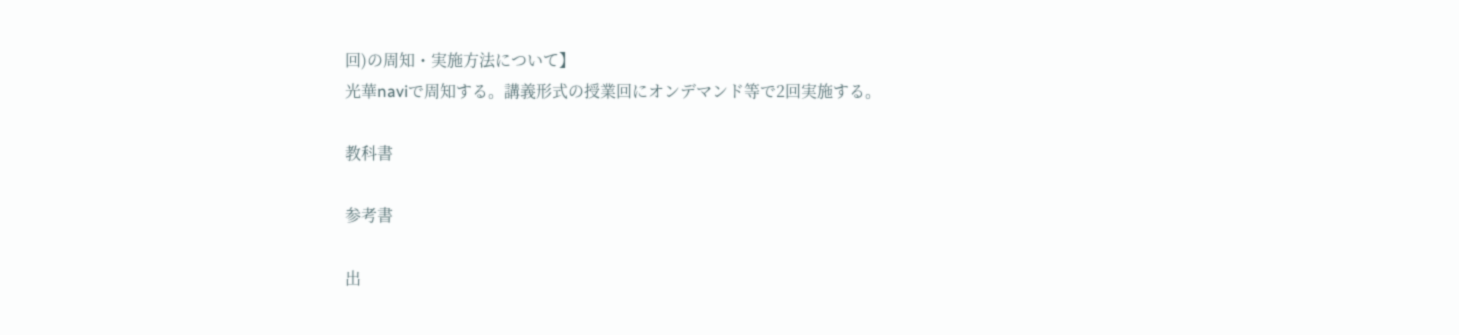回)の周知・実施方法について】
光華naviで周知する。講義形式の授業回にオンデマンド等で2回実施する。

教科書

参考書

出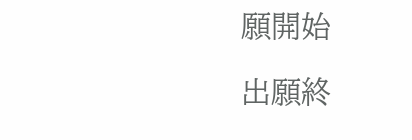願開始

出願終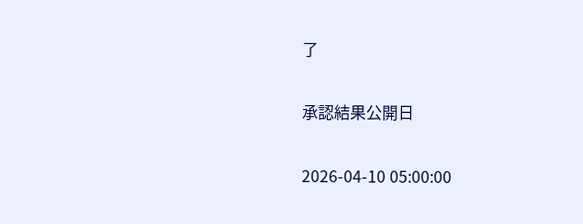了

承認結果公開日

2026-04-10 05:00:00